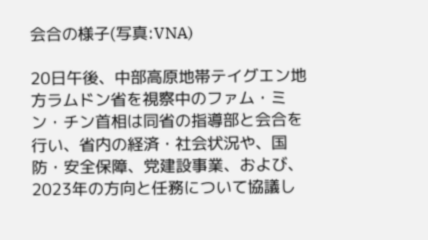会合の様子(写真:VNA)

20日午後、中部高原地帯テイグエン地方ラムドン省を視察中のファム・ミン・チン首相は同省の指導部と会合を行い、省内の経済・社会状況や、国防・安全保障、党建設事業、および、2023年の方向と任務について協議し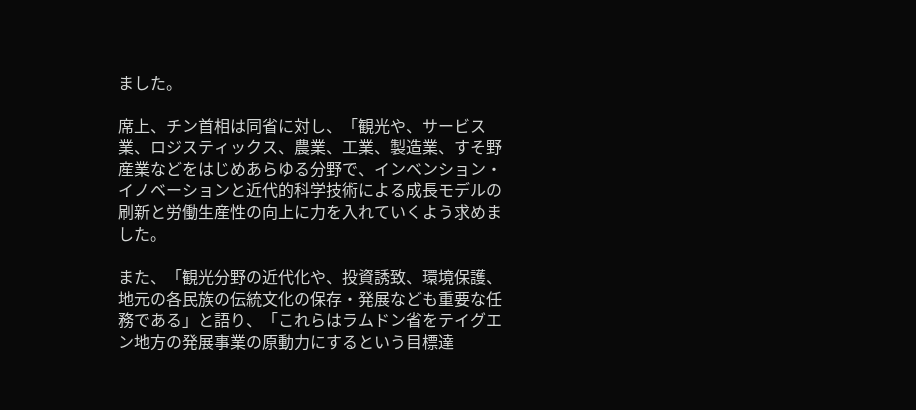ました。

席上、チン首相は同省に対し、「観光や、サービス業、ロジスティックス、農業、工業、製造業、すそ野産業などをはじめあらゆる分野で、インベンション・イノベーションと近代的科学技術による成長モデルの刷新と労働生産性の向上に力を入れていくよう求めました。

また、「観光分野の近代化や、投資誘致、環境保護、地元の各民族の伝統文化の保存・発展なども重要な任務である」と語り、「これらはラムドン省をテイグエン地方の発展事業の原動力にするという目標達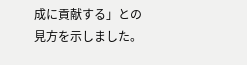成に貢献する」との見方を示しました。